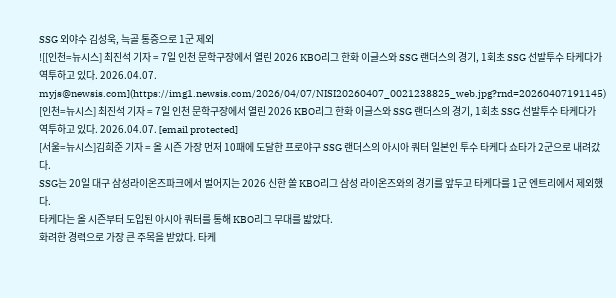SSG 외야수 김성욱, 늑골 통증으로 1군 제외
![[인천=뉴시스] 최진석 기자 = 7일 인천 문학구장에서 열린 2026 KBO리그 한화 이글스와 SSG 랜더스의 경기, 1회초 SSG 선발투수 타케다가 역투하고 있다. 2026.04.07. myjs@newsis.com](https://img1.newsis.com/2026/04/07/NISI20260407_0021238825_web.jpg?rnd=20260407191145)
[인천=뉴시스] 최진석 기자 = 7일 인천 문학구장에서 열린 2026 KBO리그 한화 이글스와 SSG 랜더스의 경기, 1회초 SSG 선발투수 타케다가 역투하고 있다. 2026.04.07. [email protected]
[서울=뉴시스]김희준 기자 = 올 시즌 가장 먼저 10패에 도달한 프로야구 SSG 랜더스의 아시아 쿼터 일본인 투수 타케다 쇼타가 2군으로 내려갔다.
SSG는 20일 대구 삼성라이온즈파크에서 벌어지는 2026 신한 쏠 KBO리그 삼성 라이온즈와의 경기를 앞두고 타케다를 1군 엔트리에서 제외했다.
타케다는 올 시즌부터 도입된 아시아 쿼터를 통해 KBO리그 무대를 밟았다.
화려한 경력으로 가장 큰 주목을 받았다. 타케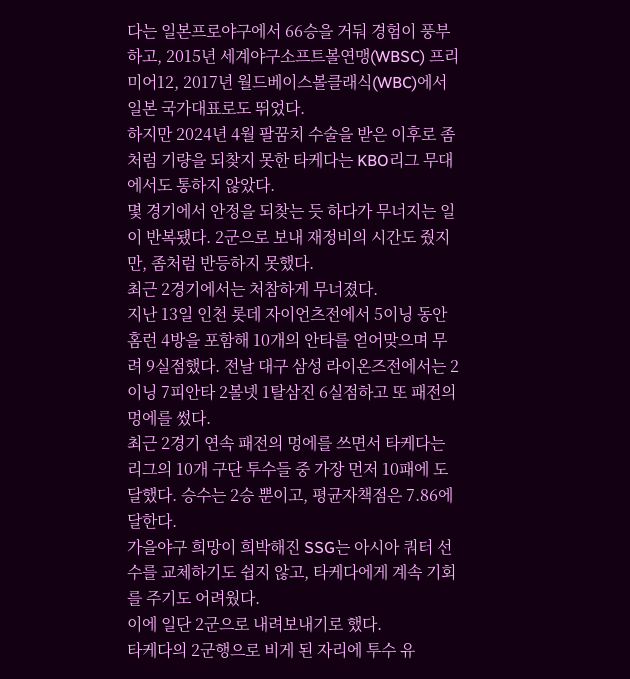다는 일본프로야구에서 66승을 거둬 경험이 풍부하고, 2015년 세계야구소프트볼연맹(WBSC) 프리미어12, 2017년 월드베이스볼클래식(WBC)에서 일본 국가대표로도 뛰었다.
하지만 2024년 4월 팔꿈치 수술을 받은 이후로 좀처럼 기량을 되찾지 못한 타케다는 KBO리그 무대에서도 통하지 않았다.
몇 경기에서 안정을 되찾는 듯 하다가 무너지는 일이 반복됐다. 2군으로 보내 재정비의 시간도 줬지만, 좀처럼 반등하지 못했다.
최근 2경기에서는 처참하게 무너졌다.
지난 13일 인천 롯데 자이언츠전에서 5이닝 동안 홈런 4방을 포함해 10개의 안타를 얻어맞으며 무려 9실점했다. 전날 대구 삼성 라이온즈전에서는 2이닝 7피안타 2볼넷 1탈삼진 6실점하고 또 패전의 멍에를 썼다.
최근 2경기 연속 패전의 멍에를 쓰면서 타케다는 리그의 10개 구단 투수들 중 가장 먼저 10패에 도달했다. 승수는 2승 뿐이고, 평균자책점은 7.86에 달한다.
가을야구 희망이 희박해진 SSG는 아시아 쿼터 선수를 교체하기도 쉽지 않고, 타케다에게 계속 기회를 주기도 어려웠다.
이에 일단 2군으로 내려보내기로 했다.
타케다의 2군행으로 비게 된 자리에 투수 유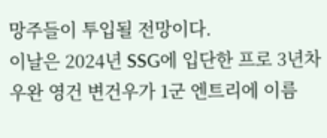망주들이 투입될 전망이다.
이날은 2024년 SSG에 입단한 프로 3년차 우완 영건 변건우가 1군 엔트리에 이름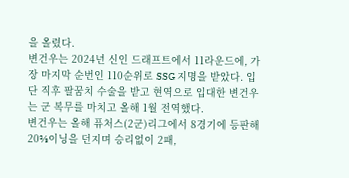을 올렸다.
변건우는 2024년 신인 드래프트에서 11라운드에, 가장 마지막 순번인 110순위로 SSG 지명을 받았다. 입단 직후 팔꿈치 수술을 받고 현역으로 입대한 변건우는 군 복무를 마치고 올해 1월 전역했다.
변건우는 올해 퓨처스(2군)리그에서 8경기에 등판해 20⅔이닝을 던지며 승리없이 2패,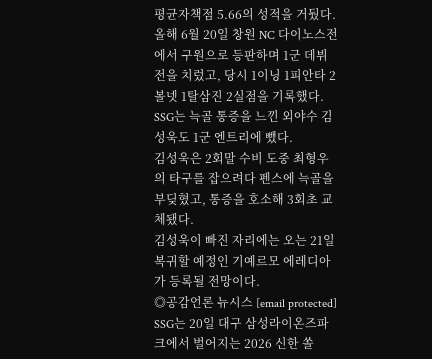평균자책점 5.66의 성적을 거뒀다. 올해 6월 20일 창원 NC 다이노스전에서 구원으로 등판하며 1군 데뷔전을 치렀고, 당시 1이닝 1피안타 2볼넷 1탈삼진 2실점을 기록했다.
SSG는 늑골 통증을 느낀 외야수 김성욱도 1군 엔트리에 뺐다.
김성욱은 2회말 수비 도중 최형우의 타구를 잡으려다 펜스에 늑골을 부딪혔고, 통증을 호소해 3회초 교체됐다.
김성욱이 빠진 자리에는 오는 21일 복귀할 예정인 기예르모 에레디아가 등록될 전망이다.
◎공감언론 뉴시스 [email protected]
SSG는 20일 대구 삼성라이온즈파크에서 벌어지는 2026 신한 쏠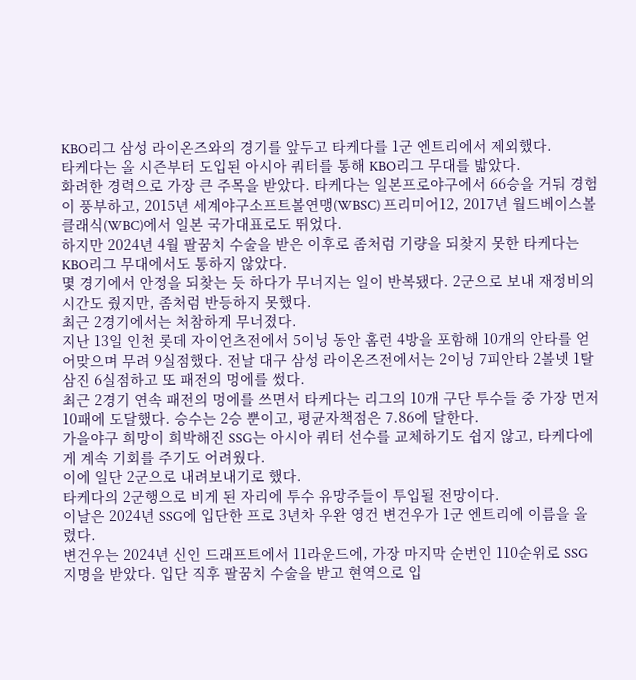KBO리그 삼성 라이온즈와의 경기를 앞두고 타케다를 1군 엔트리에서 제외했다.
타케다는 올 시즌부터 도입된 아시아 쿼터를 통해 KBO리그 무대를 밟았다.
화려한 경력으로 가장 큰 주목을 받았다. 타케다는 일본프로야구에서 66승을 거둬 경험이 풍부하고, 2015년 세계야구소프트볼연맹(WBSC) 프리미어12, 2017년 월드베이스볼클래식(WBC)에서 일본 국가대표로도 뛰었다.
하지만 2024년 4월 팔꿈치 수술을 받은 이후로 좀처럼 기량을 되찾지 못한 타케다는 KBO리그 무대에서도 통하지 않았다.
몇 경기에서 안정을 되찾는 듯 하다가 무너지는 일이 반복됐다. 2군으로 보내 재정비의 시간도 줬지만, 좀처럼 반등하지 못했다.
최근 2경기에서는 처참하게 무너졌다.
지난 13일 인천 롯데 자이언츠전에서 5이닝 동안 홈런 4방을 포함해 10개의 안타를 얻어맞으며 무려 9실점했다. 전날 대구 삼성 라이온즈전에서는 2이닝 7피안타 2볼넷 1탈삼진 6실점하고 또 패전의 멍에를 썼다.
최근 2경기 연속 패전의 멍에를 쓰면서 타케다는 리그의 10개 구단 투수들 중 가장 먼저 10패에 도달했다. 승수는 2승 뿐이고, 평균자책점은 7.86에 달한다.
가을야구 희망이 희박해진 SSG는 아시아 쿼터 선수를 교체하기도 쉽지 않고, 타케다에게 계속 기회를 주기도 어려웠다.
이에 일단 2군으로 내려보내기로 했다.
타케다의 2군행으로 비게 된 자리에 투수 유망주들이 투입될 전망이다.
이날은 2024년 SSG에 입단한 프로 3년차 우완 영건 변건우가 1군 엔트리에 이름을 올렸다.
변건우는 2024년 신인 드래프트에서 11라운드에, 가장 마지막 순번인 110순위로 SSG 지명을 받았다. 입단 직후 팔꿈치 수술을 받고 현역으로 입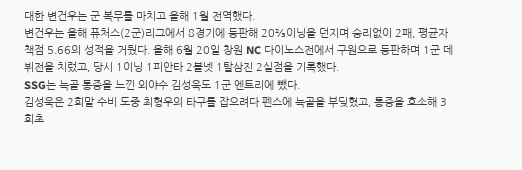대한 변건우는 군 복무를 마치고 올해 1월 전역했다.
변건우는 올해 퓨처스(2군)리그에서 8경기에 등판해 20⅔이닝을 던지며 승리없이 2패, 평균자책점 5.66의 성적을 거뒀다. 올해 6월 20일 창원 NC 다이노스전에서 구원으로 등판하며 1군 데뷔전을 치렀고, 당시 1이닝 1피안타 2볼넷 1탈삼진 2실점을 기록했다.
SSG는 늑골 통증을 느낀 외야수 김성욱도 1군 엔트리에 뺐다.
김성욱은 2회말 수비 도중 최형우의 타구를 잡으려다 펜스에 늑골을 부딪혔고, 통증을 호소해 3회초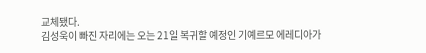교체됐다.
김성욱이 빠진 자리에는 오는 21일 복귀할 예정인 기예르모 에레디아가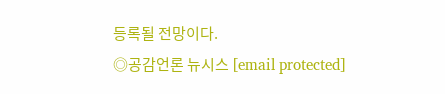등록될 전망이다.
◎공감언론 뉴시스 [email protected]